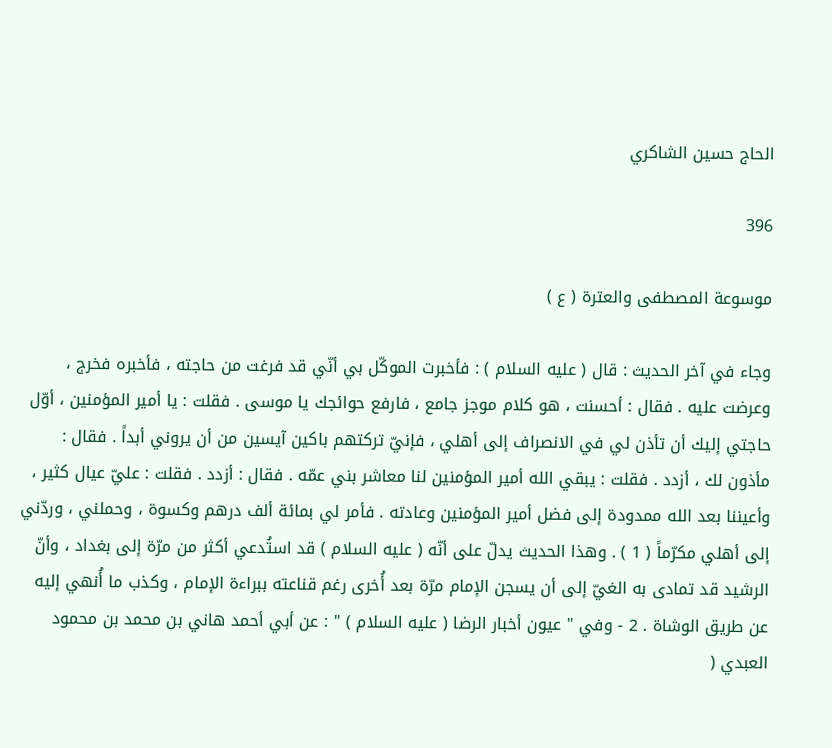الحاج حسين الشاكري

396

موسوعة المصطفى والعترة ( ع )

وجاء في آخر الحديث : قال ( عليه السلام ) : فأخبرت الموكّل بي أنّي قد فرغت من حاجته ، فأخبره فخرج ، وعرضت عليه . فقال : أحسنت ، هو كلام موجز جامع ، فارفع حوائجك يا موسى . فقلت : يا أمير المؤمنين ، أوّل حاجتي إليك أن تأذن لي في الانصراف إلى أهلي ، فإنيّ تركتهم باكين آيسين من أن يروني أبداً . فقال : مأذون لك ، أزدد . فقلت : يبقي الله أمير المؤمنين لنا معاشر بني عمّه . فقال : أزدد . فقلت : عليّ عيال كثير ، وأعيننا بعد الله ممدودة إلى فضل أمير المؤمنين وعادته . فأمر لي بمائة ألف درهم وكسوة ، وحملني ، وردّني إلى أهلي مكرّماً ( 1 ) . وهذا الحديث يدلّ على أنّه ( عليه السلام ) قد استُدعي أكثر من مرّة إلى بغداد ، وأنّ الرشيد قد تمادى به الغيّ إلى أن يسجن الإمام مرّة بعد أُخرى رغم قناعته ببراءة الإمام ، وكذب ما أُنهي إليه عن طريق الوشاة . 2 - وفي " عيون أخبار الرضا ( عليه السلام ) " : عن أبي أحمد هاني بن محمد بن محمود العبدي (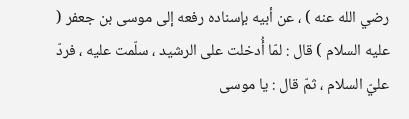رضي الله عنه ) ، عن أبيه بإسناده رفعه إلى موسى بن جعفر ( عليه السلام ) قال : لمّا أُدخلت على الرشيد ، سلّمت عليه ، فردّ عليّ السلام ، ثمّ قال : يا موسى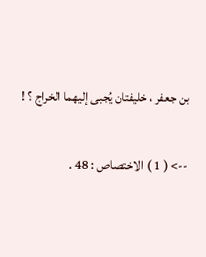بن جعفر ، خليفتان يُجبى إليهما الخراج ؟ !

--> ( 1 ) الاختصاص : 48 .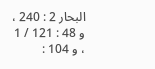البحار 2 : 240 ، و 48 : 121 / 1 ، و 104 :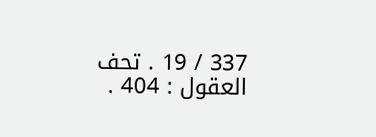337 / 19 . تحف العقول : 404 .